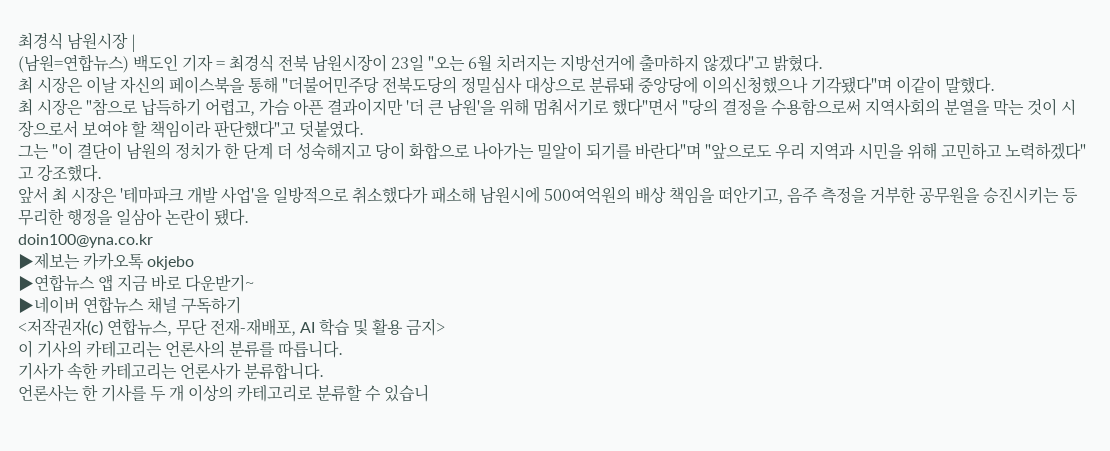최경식 남원시장 |
(남원=연합뉴스) 백도인 기자 = 최경식 전북 남원시장이 23일 "오는 6월 치러지는 지방선거에 출마하지 않겠다"고 밝혔다.
최 시장은 이날 자신의 페이스북을 통해 "더불어민주당 전북도당의 정밀심사 대상으로 분류돼 중앙당에 이의신청했으나 기각됐다"며 이같이 말했다.
최 시장은 "참으로 납득하기 어렵고, 가슴 아픈 결과이지만 '더 큰 남원'을 위해 멈춰서기로 했다"면서 "당의 결정을 수용함으로써 지역사회의 분열을 막는 것이 시장으로서 보여야 할 책임이라 판단했다"고 덧붙였다.
그는 "이 결단이 남원의 정치가 한 단계 더 성숙해지고 당이 화합으로 나아가는 밀알이 되기를 바란다"며 "앞으로도 우리 지역과 시민을 위해 고민하고 노력하겠다"고 강조했다.
앞서 최 시장은 '테마파크 개발 사업'을 일방적으로 취소했다가 패소해 남원시에 500여억원의 배상 책임을 떠안기고, 음주 측정을 거부한 공무원을 승진시키는 등 무리한 행정을 일삼아 논란이 됐다.
doin100@yna.co.kr
▶제보는 카카오톡 okjebo
▶연합뉴스 앱 지금 바로 다운받기~
▶네이버 연합뉴스 채널 구독하기
<저작권자(c) 연합뉴스, 무단 전재-재배포, AI 학습 및 활용 금지>
이 기사의 카테고리는 언론사의 분류를 따릅니다.
기사가 속한 카테고리는 언론사가 분류합니다.
언론사는 한 기사를 두 개 이상의 카테고리로 분류할 수 있습니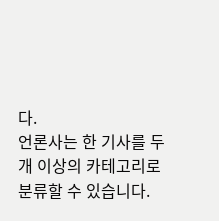다.
언론사는 한 기사를 두 개 이상의 카테고리로 분류할 수 있습니다.